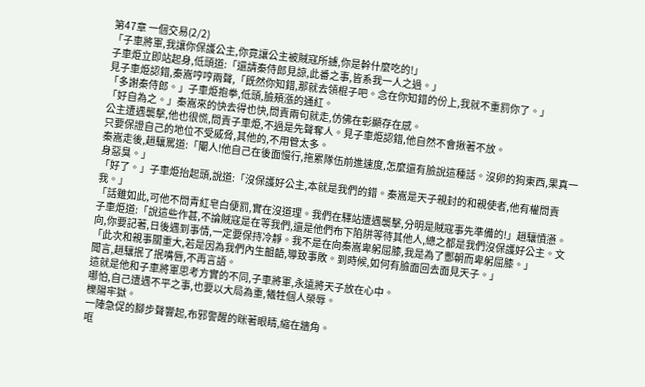第47章 一個交易(2/2)
「子車將軍,我讓你保護公主,你竟讓公主被賊寇所擄,你是幹什麼吃的!」
子車烥立即站起身,低頭道:「還請秦侍郎見諒,此番之事,皆系我一人之過。」
見子車烥認錯,秦嵩哼哼兩聲,「既然你知錯,那就去領棍子吧。念在你知錯的份上,我就不重罰你了。」
「多謝秦侍郎。」子車烥抱拳,低頭,臉頰漲的通紅。
「好自為之。」秦嵩來的快去得也快,問責兩句就走,仿佛在彰顯存在感。
公主遭遇襲擊,他也很慌,問責子車烥,不過是先聲奪人。見子車烥認錯,他自然不會揪著不放。
只要保證自己的地位不受威脅,其他的,不用管太多。
秦嵩走後,趙驤罵道:「閹人!他自己在後面慢行,拖累隊伍前進速度,怎麼還有臉說這種話。沒卵的狗東西,果真一身惡臭。」
「好了。」子車烥抬起頭,說道:「沒保護好公主,本就是我們的錯。秦嵩是天子親封的和親使者,他有權問責我。」
「話雖如此,可他不問青紅皂白便罰,實在沒道理。我們在驛站遭遇襲擊,分明是賊寇事先準備的!」趙驤憤懣。
子車烥道:「說這些作甚,不論賊寇是在等我們,還是他們布下陷阱等待其他人,總之都是我們沒保護好公主。文向,你要記著,日後遇到事情,一定要保持冷靜。我不是在向秦嵩卑躬屈膝,我是為了酆朝而卑躬屈膝。」
「此次和親事關重大,若是因為我們內生齟齬,導致事敗。到時候,如何有臉面回去面見天子。」
聞言,趙驤抿了抿嘴唇,不再言語。
這就是他和子車將軍思考方實的不同,子車將軍,永遠將天子放在心中。
哪怕,自己遭遇不平之事,也要以大局為重,犧牲個人榮辱。
櫟陽牢獄。
一陣急促的腳步聲響起,布邪警醒的眯著眼睛,縮在牆角。
哐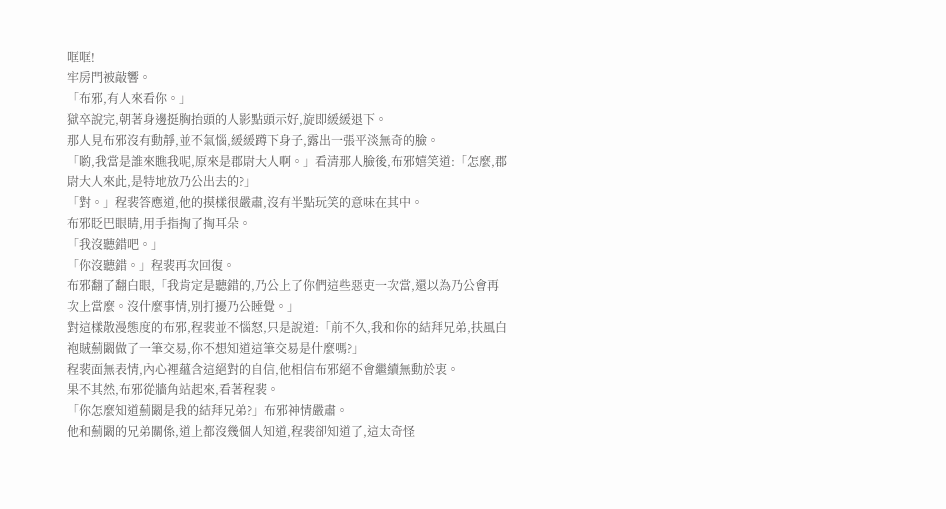哐哐!
牢房門被敲響。
「布邪,有人來看你。」
獄卒說完,朝著身邊挺胸抬頭的人影點頭示好,旋即緩緩退下。
那人見布邪沒有動靜,並不氣惱,緩緩蹲下身子,露出一張平淡無奇的臉。
「喲,我當是誰來瞧我呢,原來是郡尉大人啊。」看清那人臉後,布邪嬉笑道:「怎麼,郡尉大人來此,是特地放乃公出去的?」
「對。」程裴答應道,他的摸樣很嚴肅,沒有半點玩笑的意味在其中。
布邪眨巴眼睛,用手指掏了掏耳朵。
「我沒聽錯吧。」
「你沒聽錯。」程裴再次回復。
布邪翻了翻白眼,「我肯定是聽錯的,乃公上了你們這些惡吏一次當,還以為乃公會再次上當麼。沒什麼事情,別打擾乃公睡覺。」
對這樣散漫態度的布邪,程裴並不惱怒,只是說道:「前不久,我和你的結拜兄弟,扶風白袍賊薊闞做了一筆交易,你不想知道這筆交易是什麼嗎?」
程裴面無表情,內心裡蘊含這絕對的自信,他相信布邪絕不會繼續無動於衷。
果不其然,布邪從牆角站起來,看著程裴。
「你怎麼知道薊闞是我的結拜兄弟?」布邪神情嚴肅。
他和薊闞的兄弟關係,道上都沒幾個人知道,程裴卻知道了,這太奇怪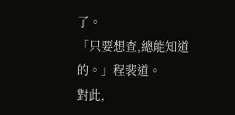了。
「只要想查,總能知道的。」程裴道。
對此,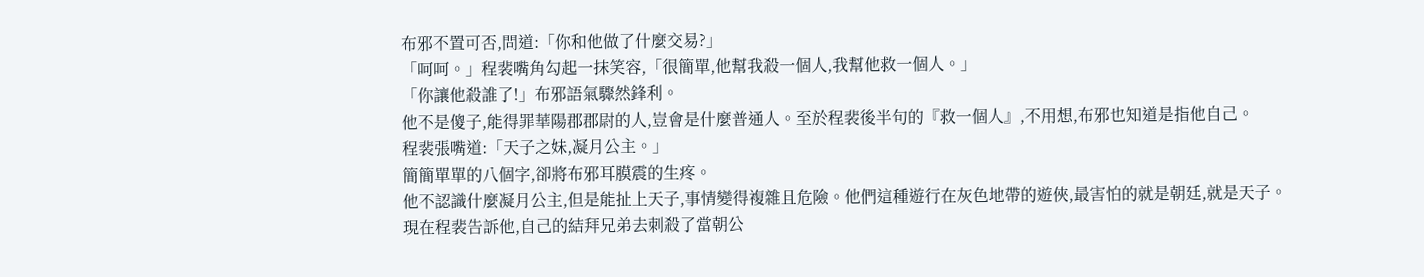布邪不置可否,問道:「你和他做了什麼交易?」
「呵呵。」程裴嘴角勾起一抹笑容,「很簡單,他幫我殺一個人,我幫他救一個人。」
「你讓他殺誰了!」布邪語氣驟然鋒利。
他不是傻子,能得罪華陽郡郡尉的人,豈會是什麼普通人。至於程裴後半句的『救一個人』,不用想,布邪也知道是指他自己。
程裴張嘴道:「天子之妹,凝月公主。」
簡簡單單的八個字,卻將布邪耳膜震的生疼。
他不認識什麼凝月公主,但是能扯上天子,事情變得複雜且危險。他們這種遊行在灰色地帶的遊俠,最害怕的就是朝廷,就是天子。
現在程裴告訴他,自己的結拜兄弟去刺殺了當朝公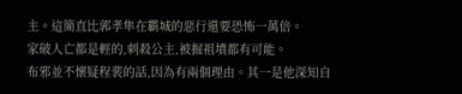主。這簡直比郭孝隼在霸城的惡行還要恐怖一萬倍。
家破人亡都是輕的,刺殺公主,被掘祖墳都有可能。
布邪並不懷疑程裴的話,因為有兩個理由。其一是他深知自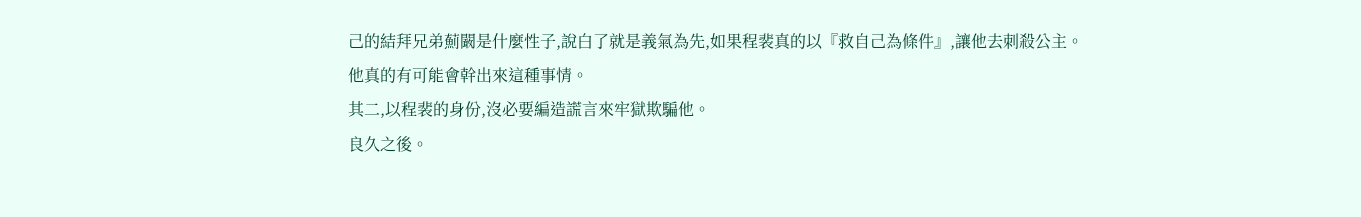己的結拜兄弟薊闞是什麼性子,說白了就是義氣為先,如果程裴真的以『救自己為條件』,讓他去刺殺公主。
他真的有可能會幹出來這種事情。
其二,以程裴的身份,沒必要編造謊言來牢獄欺騙他。
良久之後。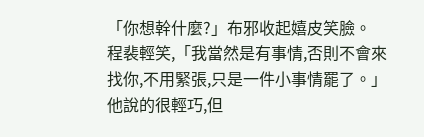「你想幹什麼?」布邪收起嬉皮笑臉。
程裴輕笑,「我當然是有事情,否則不會來找你,不用緊張,只是一件小事情罷了。」
他說的很輕巧,但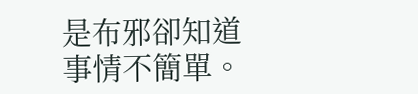是布邪卻知道事情不簡單。